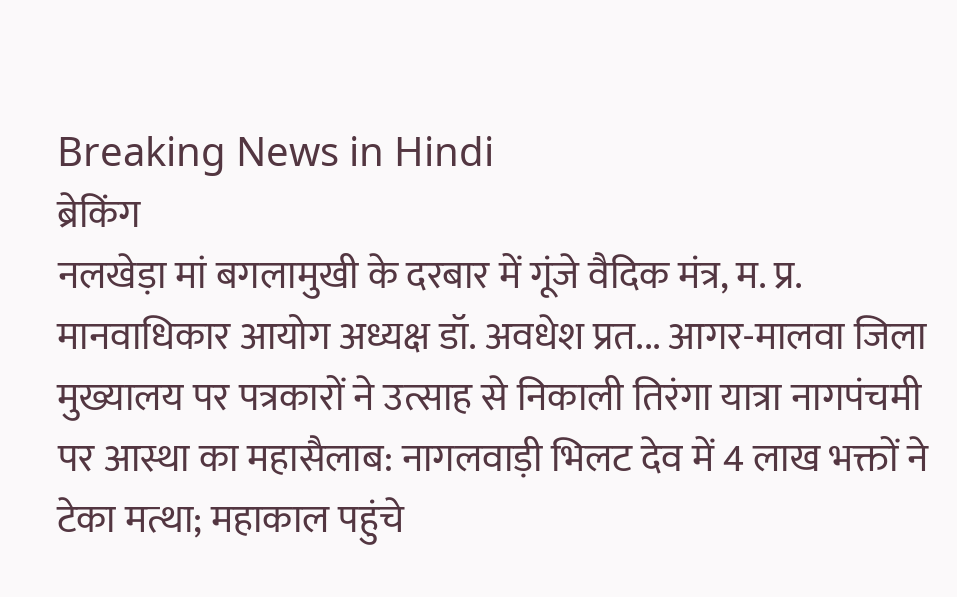Breaking News in Hindi
ब्रेकिंग
नलखेड़ा मां बगलामुखी के दरबार में गूंजे वैदिक मंत्र, म. प्र. मानवाधिकार आयोग अध्यक्ष डॉ. अवधेश प्रत... आगर-मालवा जिला मुख्यालय पर पत्रकारों ने उत्साह से निकाली तिरंगा यात्रा नागपंचमी पर आस्था का महासैलाब: नागलवाड़ी भिलट देव में 4 लाख भक्तों ने टेका मत्था; महाकाल पहुंचे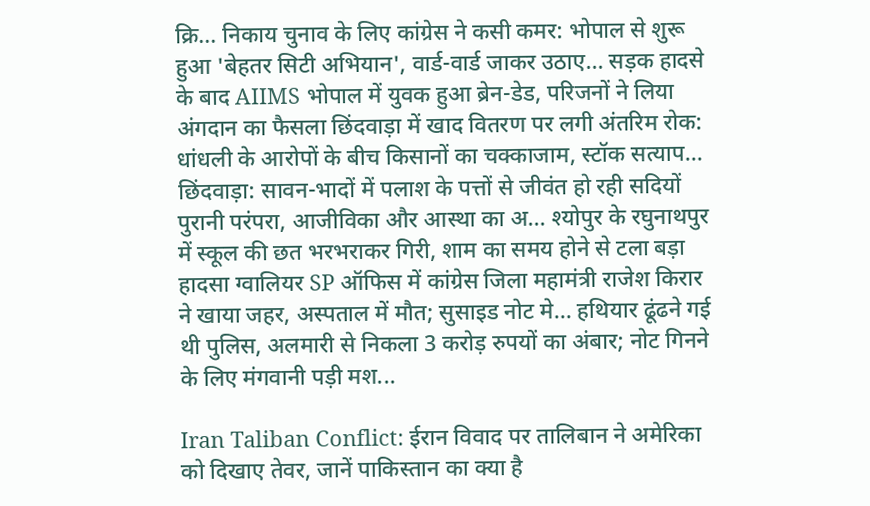क्रि... निकाय चुनाव के लिए कांग्रेस ने कसी कमर: भोपाल से शुरू हुआ 'बेहतर सिटी अभियान', वार्ड-वार्ड जाकर उठाए... सड़क हादसे के बाद AIIMS भोपाल में युवक हुआ ब्रेन-डेड, परिजनों ने लिया अंगदान का फैसला छिंदवाड़ा में खाद वितरण पर लगी अंतरिम रोक: धांधली के आरोपों के बीच किसानों का चक्काजाम, स्टॉक सत्याप... छिंदवाड़ा: सावन-भादों में पलाश के पत्तों से जीवंत हो रही सदियों पुरानी परंपरा, आजीविका और आस्था का अ... श्योपुर के रघुनाथपुर में स्कूल की छत भरभराकर गिरी, शाम का समय होने से टला बड़ा हादसा ग्वालियर SP ऑफिस में कांग्रेस जिला महामंत्री राजेश किरार ने खाया जहर, अस्पताल में मौत; सुसाइड नोट मे... हथियार ढूंढने गई थी पुलिस, अलमारी से निकला 3 करोड़ रुपयों का अंबार; नोट गिनने के लिए मंगवानी पड़ी मश...

Iran Taliban Conflict: ईरान विवाद पर तालिबान ने अमेरिका को दिखाए तेवर, जानें पाकिस्तान का क्या है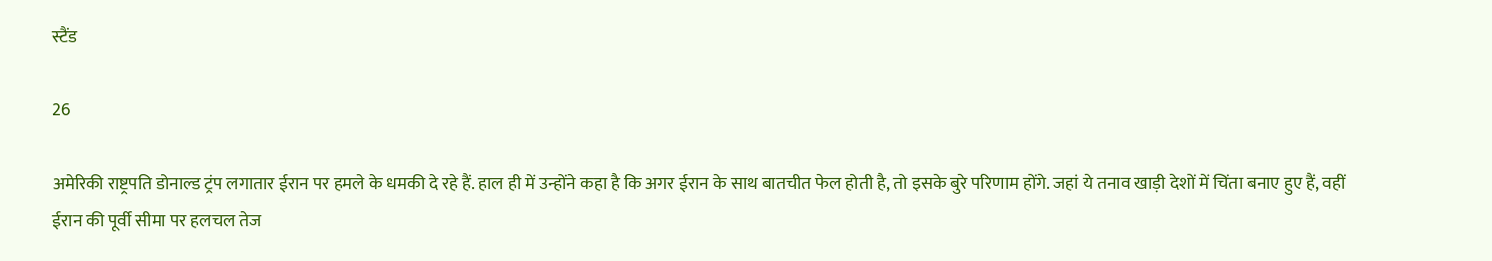स्टैंड

26

अमेरिकी राष्ट्रपति डोनाल्ड ट्रंप लगातार ईरान पर हमले के धमकी दे रहे हैं. हाल ही में उन्होंने कहा है कि अगर ईरान के साथ बातचीत फेल होती है, तो इसके बुरे परिणाम होंगे. जहां ये तनाव खाड़ी देशों में चिंता बनाए हुए हैं, वहीं ईरान की पूर्वी सीमा पर हलचल तेज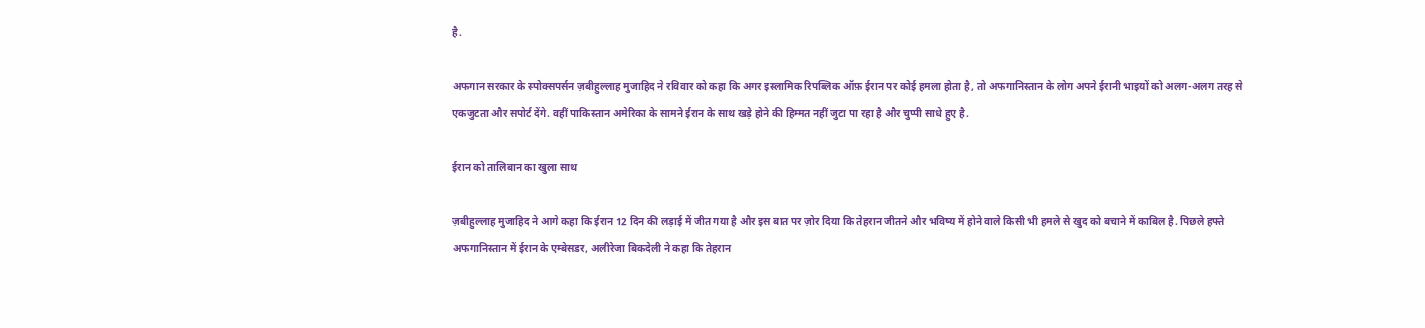है.

अफगान सरकार के स्पोक्सपर्सन ज़बीहुल्लाह मुजाहिद ने रविवार को कहा कि अगर इस्लामिक रिपब्लिक ऑफ़ ईरान पर कोई हमला होता है, तो अफगानिस्तान के लोग अपने ईरानी भाइयों को अलग-अलग तरह से एकजुटता और सपोर्ट देंगे. वहीं पाकिस्तान अमेरिका के सामने ईरान के साथ खड़े होने की हिम्मत नहीं जुटा पा रहा है और चुप्पी साधे हुए है.

ईरान को तालिबान का खुला साथ

ज़बीहुल्लाह मुजाहिद ने आगे कहा कि ईरान 12 दिन की लड़ाई में जीत गया है और इस बात पर ज़ोर दिया कि तेहरान जीतने और भविष्य में होने वाले किसी भी हमले से खुद को बचाने में काबिल है. पिछले हफ्ते अफगानिस्तान में ईरान के एम्बेसडर, अलीरेजा बिकदेली ने कहा कि तेहरान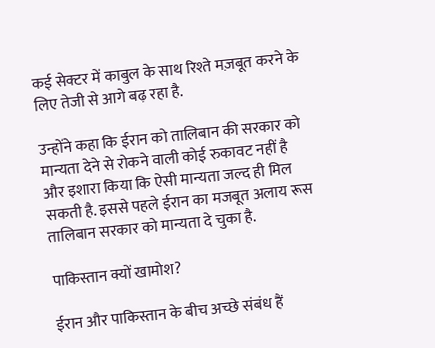कई सेक्टर में काबुल के साथ रिश्ते मज़बूत करने के लिए तेजी से आगे बढ़ रहा है.

उन्होंने कहा कि ईरान को तालिबान की सरकार को मान्यता देने से रोकने वाली कोई रुकावट नहीं है और इशारा किया कि ऐसी मान्यता जल्द ही मिल सकती है. इससे पहले ईरान का मजबूत अलाय रूस तालिबान सरकार को मान्यता दे चुका है.

पाकिस्तान क्यों खामोश?

ईरान और पाकिस्तान के बीच अच्छे संबंध हैं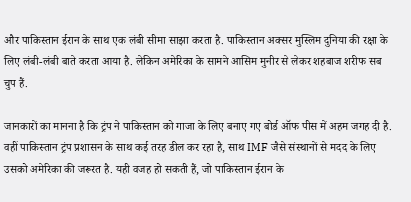और पाकिस्तान ईरान के साथ एक लंबी सीमा साझा करता है. पाकिस्तान अक्सर मुस्लिम दुनिया की रक्षा के लिए लंबी-लंबी बाते करता आया है. लेकिन अमेरिका के सामने आसिम मुनीर से लेकर शहबाज शरीफ सब चुप हैं.

जानकारों का मानना है कि ट्रंप ने पाकिस्तान को गाजा के लिए बनाए गए बोर्ड ऑफ पीस में अहम जगह दी है. वहीं पाकिस्तान ट्रंप प्रशासन के साथ कई तरह डील कर रहा है, साथ IMF जैसे संस्थानों से मदद के लिए उसको अमेरिका की जरूरत है. यही वजह हो सकती हैं, जो पाकिस्तान ईरान के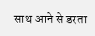साथ आने से डरता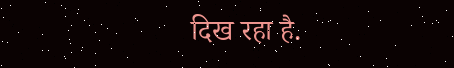दिख रहा है.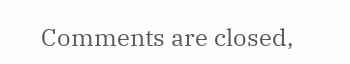Comments are closed,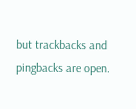but trackbacks and pingbacks are open.